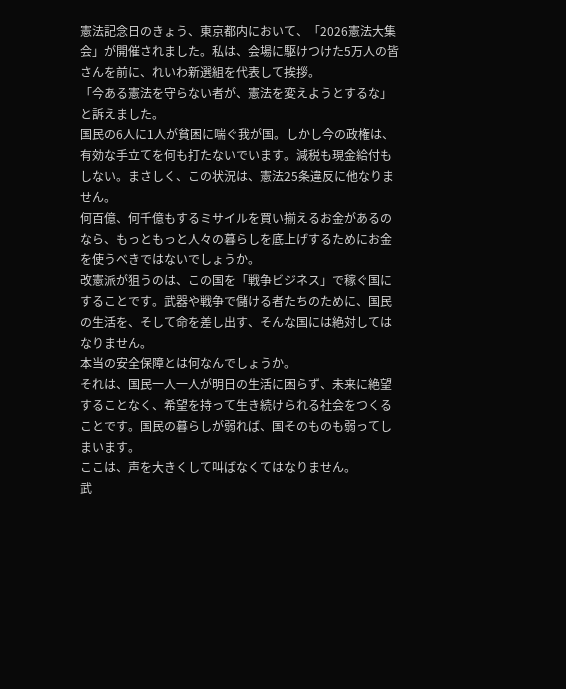憲法記念日のきょう、東京都内において、「2026憲法大集会」が開催されました。私は、会場に駆けつけた5万人の皆さんを前に、れいわ新選組を代表して挨拶。
「今ある憲法を守らない者が、憲法を変えようとするな」と訴えました。
国民の6人に1人が貧困に喘ぐ我が国。しかし今の政権は、有効な手立てを何も打たないでいます。減税も現金給付もしない。まさしく、この状況は、憲法25条違反に他なりません。
何百億、何千億もするミサイルを買い揃えるお金があるのなら、もっともっと人々の暮らしを底上げするためにお金を使うべきではないでしょうか。
改憲派が狙うのは、この国を「戦争ビジネス」で稼ぐ国にすることです。武器や戦争で儲ける者たちのために、国民の生活を、そして命を差し出す、そんな国には絶対してはなりません。
本当の安全保障とは何なんでしょうか。
それは、国民一人一人が明日の生活に困らず、未来に絶望することなく、希望を持って生き続けられる社会をつくることです。国民の暮らしが弱れば、国そのものも弱ってしまいます。
ここは、声を大きくして叫ばなくてはなりません。
武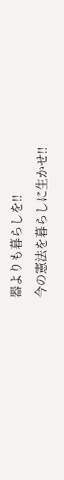器よりも暮らしを‼
今の憲法を暮らしに生かせ‼